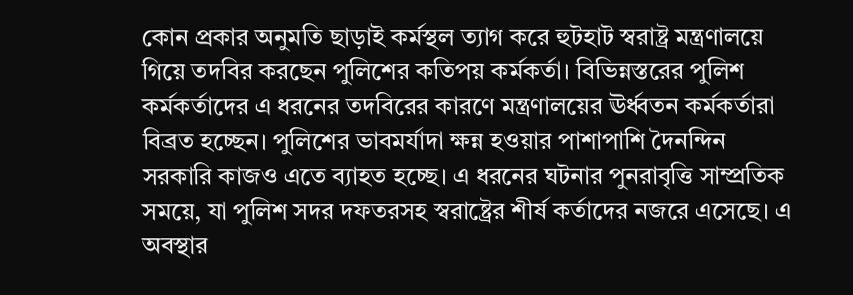কোন প্রকার অনুমতি ছাড়াই কর্মস্থল ত্যাগ করে হুটহাট স্বরাষ্ট্র মন্ত্রণালয়ে গিয়ে তদবির করছেন পুলিশের কতিপয় কর্মকর্তা। বিভিন্নস্তরের পুলিশ কর্মকর্তাদের এ ধরনের তদবিরের কারণে মন্ত্রণালয়ের ঊর্ধ্বতন কর্মকর্তারা বিব্রত হচ্ছেন। পুলিশের ভাবমর্যাদা ক্ষন্ন হওয়ার পাশাপাশি দৈনন্দিন সরকারি কাজও এতে ব্যাহত হচ্ছে। এ ধরনের ঘটনার পুনরাবৃত্তি সাম্প্রতিক সময়ে, যা পুলিশ সদর দফতরসহ স্বরাষ্ট্রের শীর্ষ কর্তাদের নজরে এসেছে। এ অবস্থার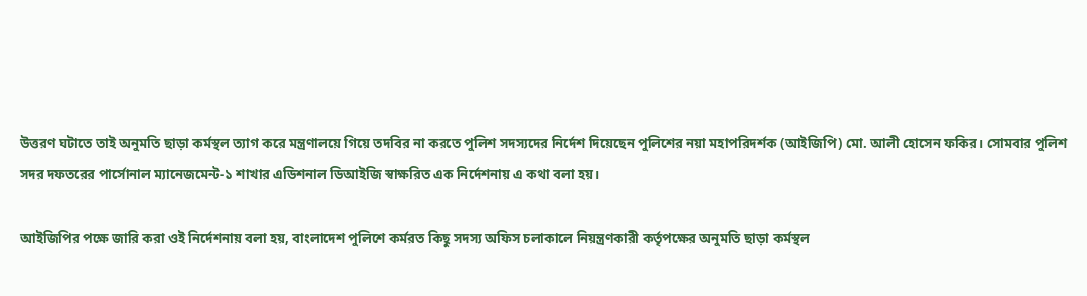উত্তরণ ঘটাতে তাই অনুমতি ছাড়া কর্মস্থল ত্যাগ করে মন্ত্রণালয়ে গিয়ে তদবির না করতে পুলিশ সদস্যদের নির্দেশ দিয়েছেন পুলিশের নয়া মহাপরিদর্শক (আইজিপি) মো. আলী হোসেন ফকির। সোমবার পুলিশ সদর দফতরের পার্সোনাল ম্যানেজমেন্ট-১ শাখার এডিশনাল ডিআইজি স্বাক্ষরিত এক নির্দেশনায় এ কথা বলা হয়।

আইজিপির পক্ষে জারি করা ওই নির্দেশনায় বলা হয়, বাংলাদেশ পুলিশে কর্মরত কিছু সদস্য অফিস চলাকালে নিয়ন্ত্রণকারী কর্তৃপক্ষের অনুমতি ছাড়া কর্মস্থল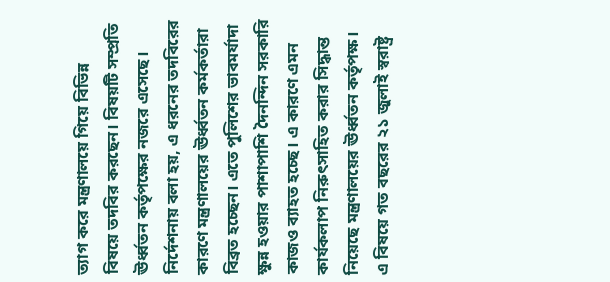ত্যাগ করে মন্ত্রণালয়ে গিয়ে বিভিন্ন বিষয়ে তদবির করছেন। বিষয়টি সম্প্রতি ঊর্ধ্বতন কর্তৃপক্ষের নজরে এসেছে। নির্দেশনায় বলা হয়, এ ধরনের তদবিরের কারণে মন্ত্রণালয়ের ঊর্ধ্বতন কর্মকর্তারা বিব্রত হচ্ছেন। এতে পুলিশের ভাবমর্যাদা ক্ষুন্ন হওয়ার পাশাপাশি দৈনন্দিন সরকারি কাজও ব্যাহত হচ্ছে। এ কারণে এমন কার্যকলাপ নিরুৎসাহিত করার সিদ্ধান্ত নিয়েছে মন্ত্রণালয়ের ঊর্ধ্বতন কর্তৃপক্ষ। এ বিষয়ে গত বছরের ২১ জুলাই স্বরাষ্ট্র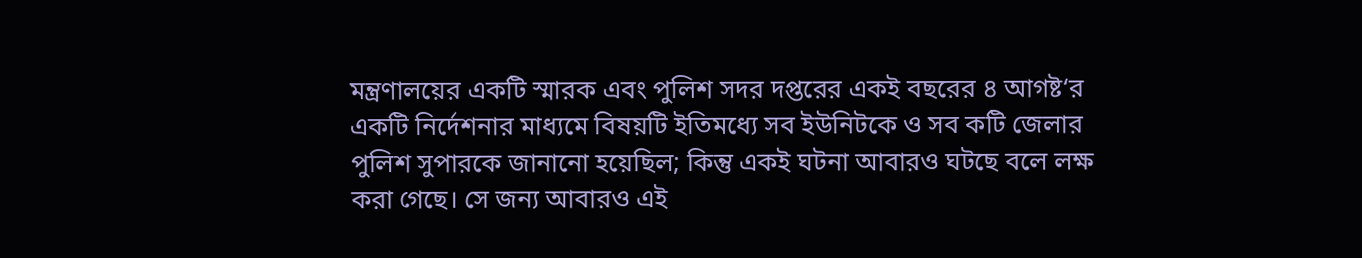মন্ত্রণালয়ের একটি স্মারক এবং পুলিশ সদর দপ্তরের একই বছরের ৪ আগষ্ট‘র একটি নির্দেশনার মাধ্যমে বিষয়টি ইতিমধ্যে সব ইউনিটকে ও সব কটি জেলার পুলিশ সুপারকে জানানো হয়েছিল; কিন্তু একই ঘটনা আবারও ঘটছে বলে লক্ষ করা গেছে। সে জন্য আবারও এই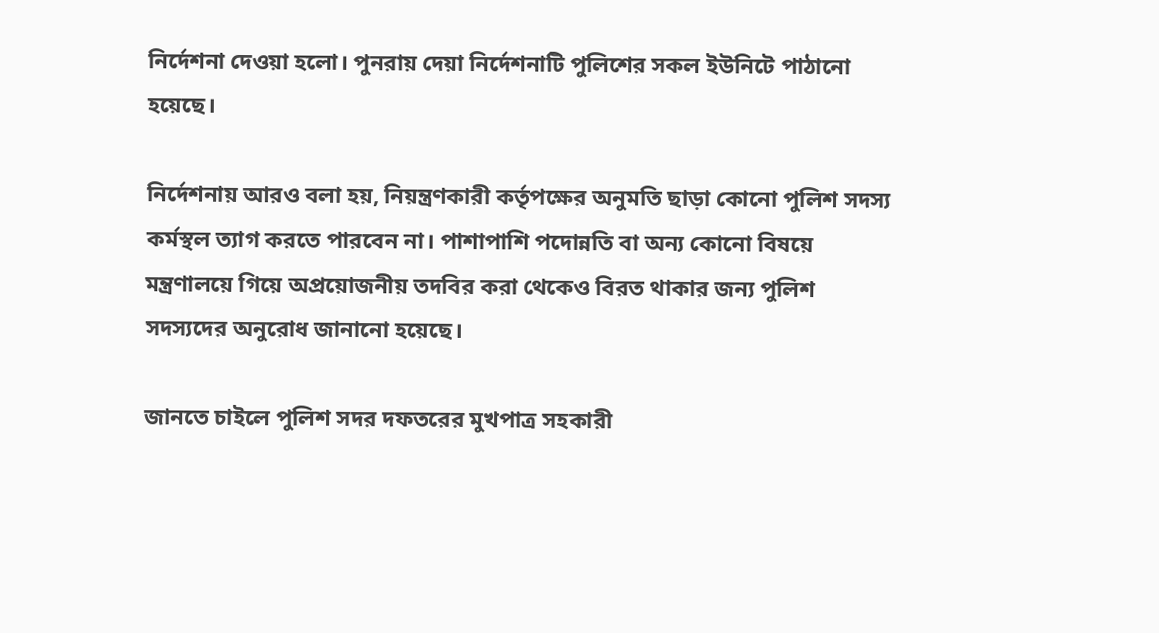নির্দেশনা দেওয়া হলো। পুনরায় দেয়া নির্দেশনাটি পুলিশের সকল ইউনিটে পাঠানো হয়েছে।

নির্দেশনায় আরও বলা হয়, নিয়ন্ত্রণকারী কর্তৃপক্ষের অনুমতি ছাড়া কোনো পুলিশ সদস্য কর্মস্থল ত্যাগ করতে পারবেন না। পাশাপাশি পদোন্নতি বা অন্য কোনো বিষয়ে মন্ত্রণালয়ে গিয়ে অপ্রয়োজনীয় তদবির করা থেকেও বিরত থাকার জন্য পুলিশ সদস্যদের অনুরোধ জানানো হয়েছে।

জানতে চাইলে পুলিশ সদর দফতরের মুখপাত্র সহকারী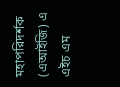মহাপরিদর্শক (এআইজি) এ এইচ এম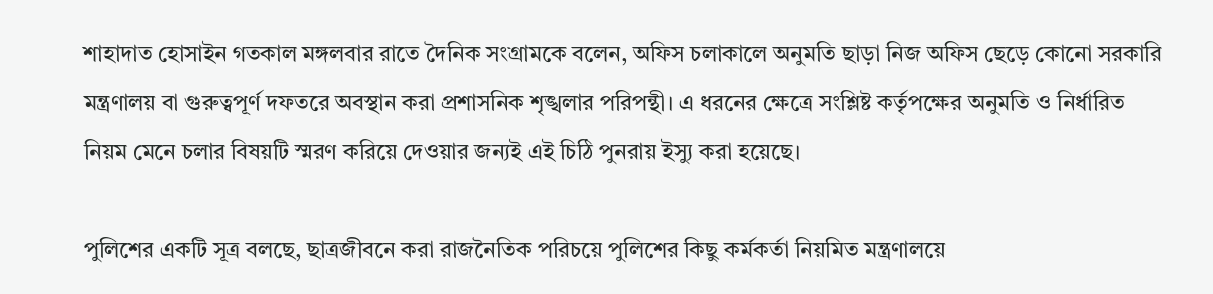শাহাদাত হোসাইন গতকাল মঙ্গলবার রাতে দৈনিক সংগ্রামকে বলেন, অফিস চলাকালে অনুমতি ছাড়া নিজ অফিস ছেড়ে কোনো সরকারি মন্ত্রণালয় বা গুরুত্বপূর্ণ দফতরে অবস্থান করা প্রশাসনিক শৃঙ্খলার পরিপন্থী। এ ধরনের ক্ষেত্রে সংশ্লিষ্ট কর্তৃপক্ষের অনুমতি ও নির্ধারিত নিয়ম মেনে চলার বিষয়টি স্মরণ করিয়ে দেওয়ার জন্যই এই চিঠি পুনরায় ইস্যু করা হয়েছে।

পুলিশের একটি সূত্র বলছে, ছাত্রজীবনে করা রাজনৈতিক পরিচয়ে পুলিশের কিছু কর্মকর্তা নিয়মিত মন্ত্রণালয়ে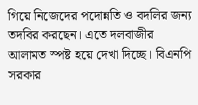গিয়ে নিজেদের পদোন্নতি ও বদলির জন্য তদবির করছেন। এতে দলবাজীর আলামত স্পষ্ট হয়ে দেখা দিচ্ছে। বিএনপি সরকার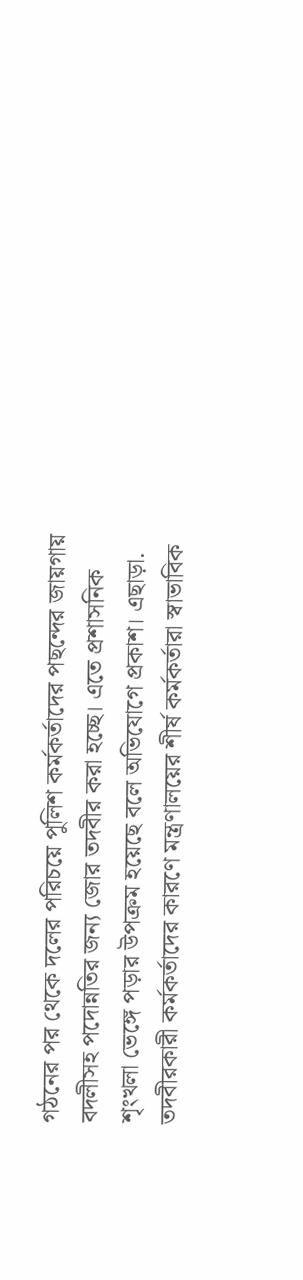গঠনের পর থেকে দলের পরিচয়ে পুলিশ কর্মকর্তাদের পছন্দের জায়গায় বদলীসহ পদোন্নতির জন্য জোর তদবীর করা হচ্ছে। এতে প্রশাসনিক শৃংখলা ভেঙ্গে পড়ার উপক্রম হয়েছে বলে অভিযোগে প্রকাশ। এছাড়া. তদবীরকারী কর্মকর্তাদের কারণে মন্ত্রণালয়ের শীর্ষ কর্মকর্তারা স্বাভাবিক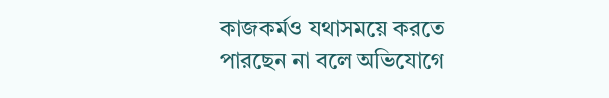কাজকর্মও যথাসময়ে করতে পারছেন না বলে অভিযোগে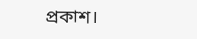প্রকাশ।